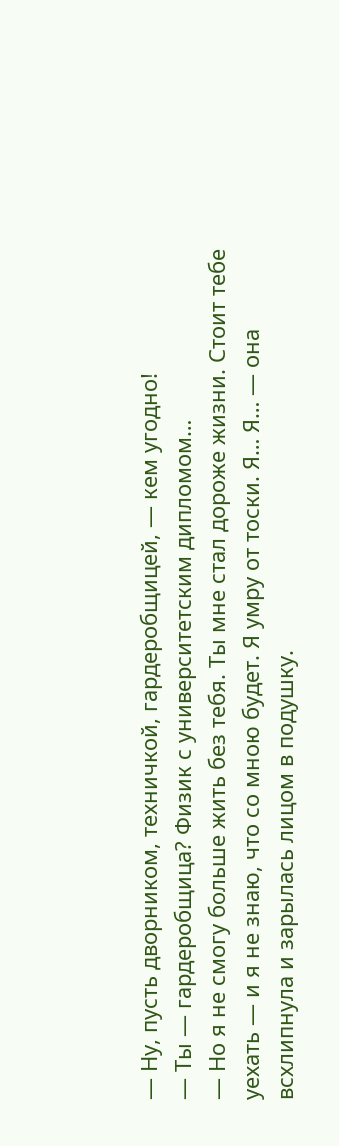— Ну, пусть дворником, техничкой, гардеробщицей, — кем угодно!
— Ты — гардеробщица? Физик с университетским дипломом…
— Но я не смогу больше жить без тебя. Ты мне стал дороже жизни. Стоит тебе уехать — и я не знаю, что со мною будет. Я умру от тоски. Я… Я… — она всхлипнула и зарылась лицом в подушку.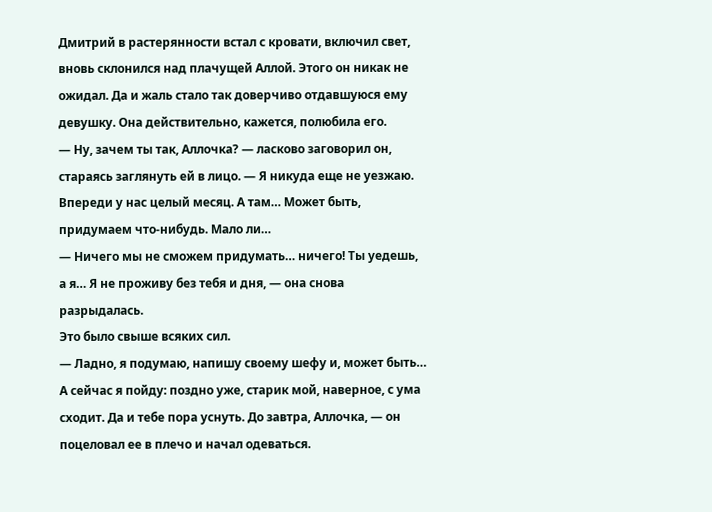Дмитрий в растерянности встал с кровати, включил свет, вновь склонился над плачущей Аллой. Этого он никак не ожидал. Да и жаль стало так доверчиво отдавшуюся ему девушку. Она действительно, кажется, полюбила его.
— Ну, зачем ты так, Аллочка? — ласково заговорил он, стараясь заглянуть ей в лицо. — Я никуда еще не уезжаю. Впереди у нас целый месяц. А там… Может быть, придумаем что-нибудь. Мало ли…
— Ничего мы не сможем придумать… ничего! Ты уедешь, а я… Я не проживу без тебя и дня, — она снова разрыдалась.
Это было свыше всяких сил.
— Ладно, я подумаю, напишу своему шефу и, может быть… А сейчас я пойду: поздно уже, старик мой, наверное, с ума сходит. Да и тебе пора уснуть. До завтра, Аллочка, — он поцеловал ее в плечо и начал одеваться.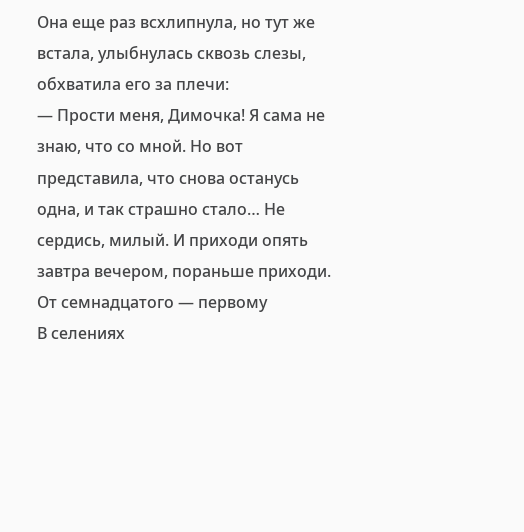Она еще раз всхлипнула, но тут же встала, улыбнулась сквозь слезы, обхватила его за плечи:
— Прости меня, Димочка! Я сама не знаю, что со мной. Но вот представила, что снова останусь одна, и так страшно стало… Не сердись, милый. И приходи опять завтра вечером, пораньше приходи.
От семнадцатого — первому
В селениях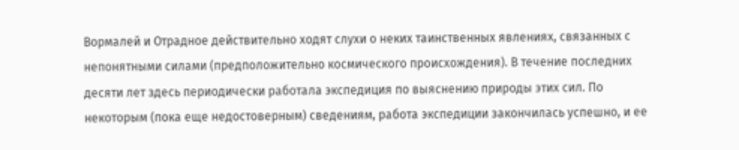Вормалей и Отрадное действительно ходят слухи о неких таинственных явлениях, связанных с непонятными силами (предположительно космического происхождения). В течение последних десяти лет здесь периодически работала экспедиция по выяснению природы этих сил. По некоторым (пока еще недостоверным) сведениям, работа экспедиции закончилась успешно, и ее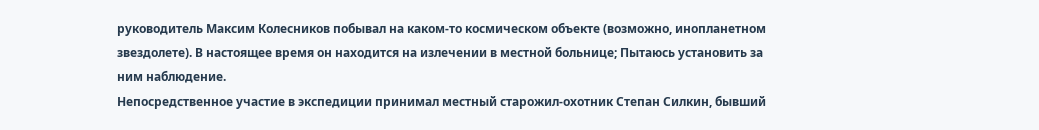руководитель Максим Колесников побывал на каком-то космическом объекте (возможно, инопланетном звездолете). В настоящее время он находится на излечении в местной больнице; Пытаюсь установить за ним наблюдение.
Непосредственное участие в экспедиции принимал местный старожил-охотник Степан Силкин, бывший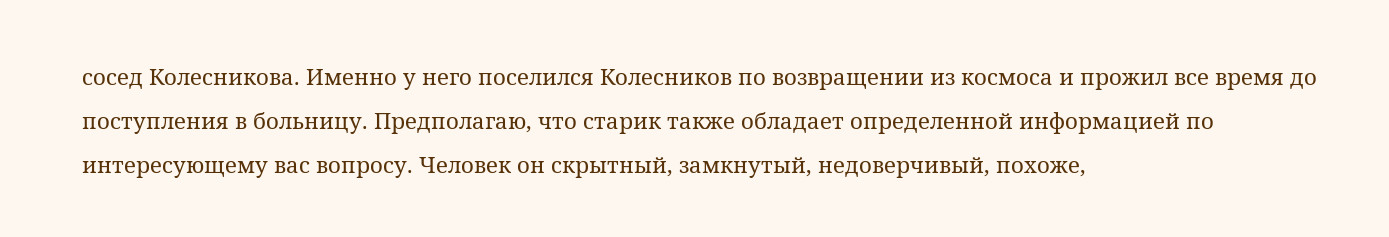сосед Колесникова. Именно у него поселился Колесников по возвращении из космоса и прожил все время до поступления в больницу. Предполагаю, что старик также обладает определенной информацией по интересующему вас вопросу. Человек он скрытный, замкнутый, недоверчивый, похоже,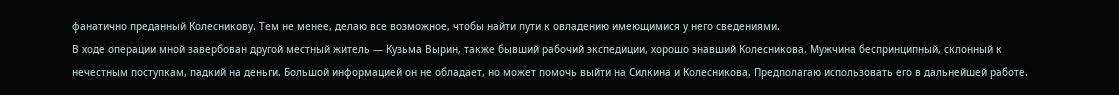фанатично преданный Колесникову. Тем не менее, делаю все возможное, чтобы найти пути к овладению имеющимися у него сведениями.
В ходе операции мной завербован другой местный житель — Кузьма Вырин, также бывший рабочий экспедиции, хорошо знавший Колесникова. Мужчина беспринципный, склонный к нечестным поступкам, падкий на деньги. Большой информацией он не обладает, но может помочь выйти на Силкина и Колесникова. Предполагаю использовать его в дальнейшей работе.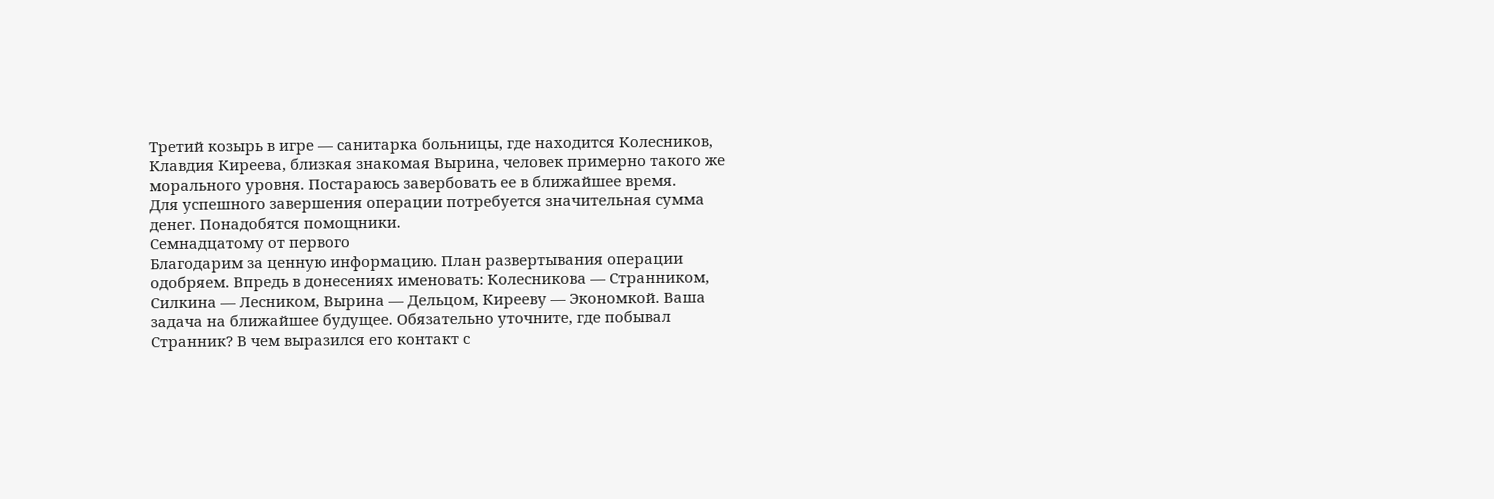Третий козырь в игре — санитарка больницы, где находится Колесников, Клавдия Киреева, близкая знакомая Вырина, человек примерно такого же морального уровня. Постараюсь завербовать ее в ближайшее время.
Для успешного завершения операции потребуется значительная сумма денег. Понадобятся помощники.
Семнадцатому от первого
Благодарим за ценную информацию. План развертывания операции одобряем. Впредь в донесениях именовать: Колесникова — Странником, Силкина — Лесником, Вырина — Дельцом, Кирееву — Экономкой. Ваша задача на ближайшее будущее. Обязательно уточните, где побывал Странник? В чем выразился его контакт с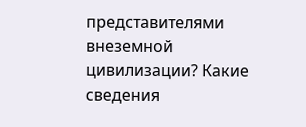представителями внеземной цивилизации? Какие сведения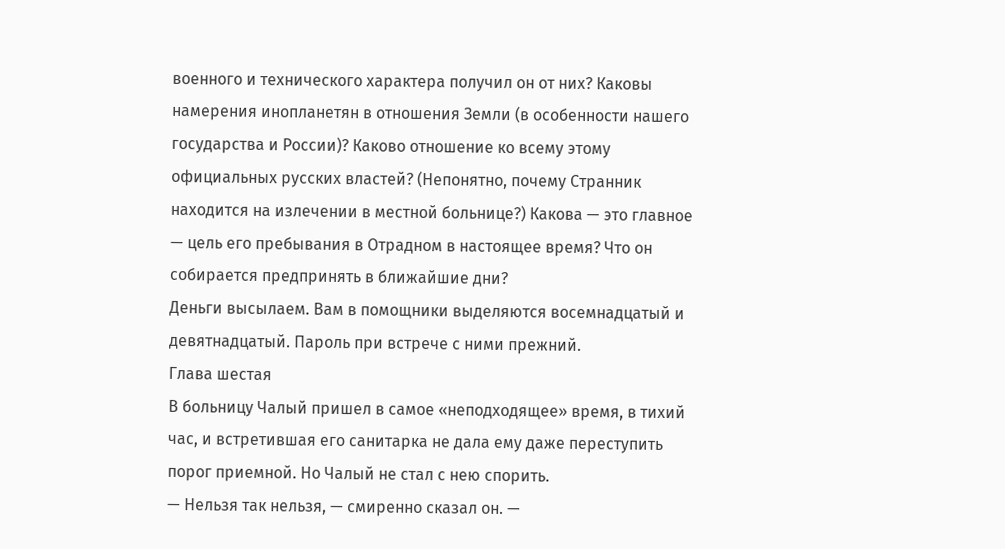военного и технического характера получил он от них? Каковы намерения инопланетян в отношения Земли (в особенности нашего государства и России)? Каково отношение ко всему этому официальных русских властей? (Непонятно, почему Странник находится на излечении в местной больнице?) Какова — это главное — цель его пребывания в Отрадном в настоящее время? Что он собирается предпринять в ближайшие дни?
Деньги высылаем. Вам в помощники выделяются восемнадцатый и девятнадцатый. Пароль при встрече с ними прежний.
Глава шестая
В больницу Чалый пришел в самое «неподходящее» время, в тихий час, и встретившая его санитарка не дала ему даже переступить порог приемной. Но Чалый не стал с нею спорить.
— Нельзя так нельзя, — смиренно сказал он. —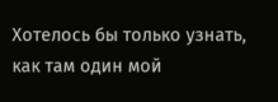Хотелось бы только узнать, как там один мой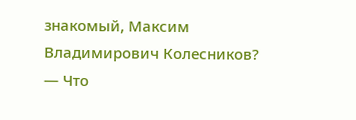знакомый, Максим Владимирович Колесников?
— Что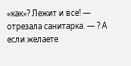«как»? Лежит и все! — отрезала санитарка. — ? А если желаете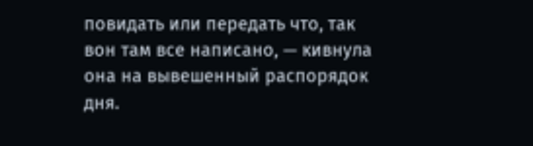повидать или передать что, так вон там все написано, — кивнула она на вывешенный распорядок дня.